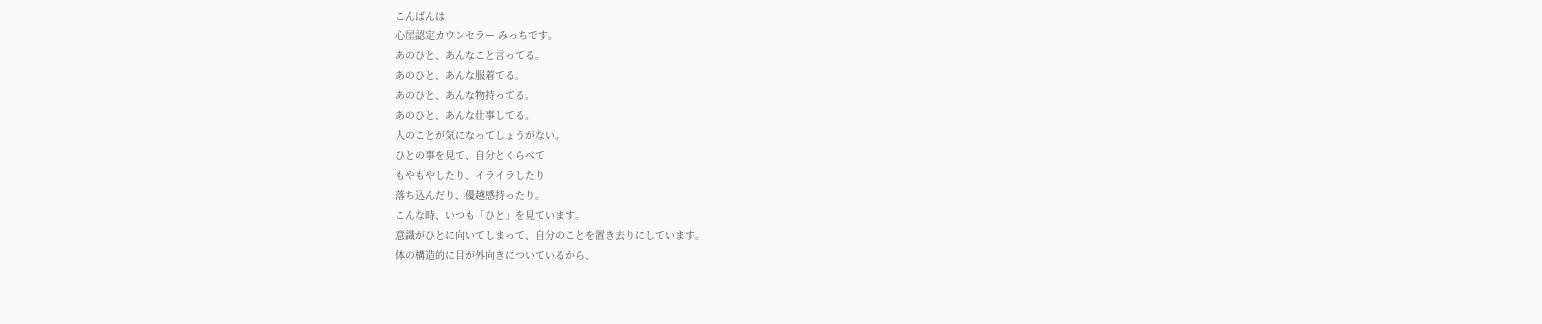こんばんは
心屋認定カウンセラー みっちです。
あのひと、あんなこと言ってる。
あのひと、あんな服着てる。
あのひと、あんな物持ってる。
あのひと、あんな仕事してる。
人のことが気になってしょうがない。
ひとの事を見て、自分とくらべて
もやもやしたり、イライラしたり
落ち込んだり、優越感持ったり。
こんな時、いつも「ひと」を見ています。
意識がひとに向いてしまって、自分のことを置き去りにしています。
体の構造的に目が外向きについているから、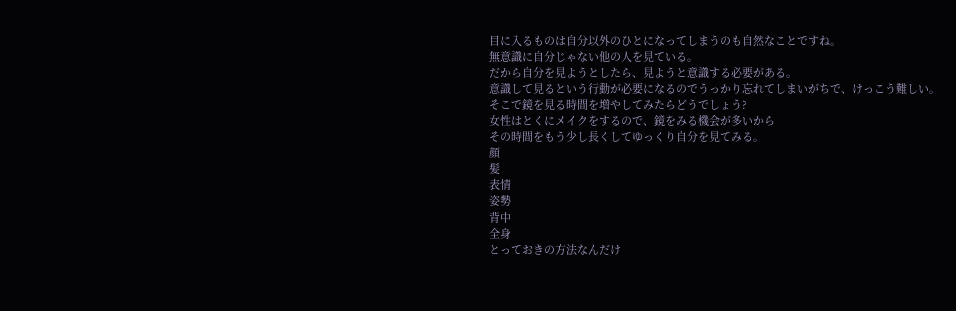目に入るものは自分以外のひとになってしまうのも自然なことですね。
無意識に自分じゃない他の人を見ている。
だから自分を見ようとしたら、見ようと意識する必要がある。
意識して見るという行動が必要になるのでうっかり忘れてしまいがちで、けっこう難しい。
そこで鏡を見る時間を増やしてみたらどうでしょう?
女性はとくにメイクをするので、鏡をみる機会が多いから
その時間をもう少し長くしてゆっくり自分を見てみる。
顔
髪
表情
姿勢
背中
全身
とっておきの方法なんだけ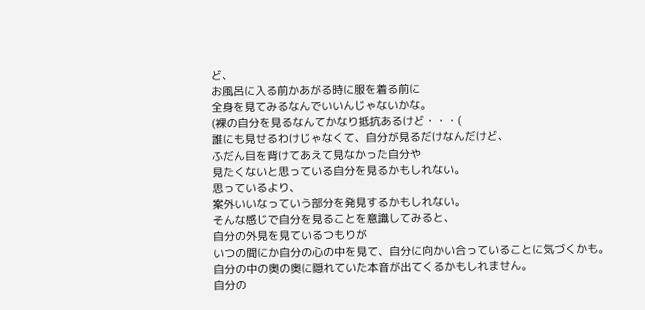ど、
お風呂に入る前かあがる時に服を着る前に
全身を見てみるなんでいいんじゃないかな。
(裸の自分を見るなんてかなり抵抗あるけど・・・(
誰にも見せるわけじゃなくて、自分が見るだけなんだけど、
ふだん目を背けてあえて見なかった自分や
見たくないと思っている自分を見るかもしれない。
思っているより、
案外いいなっていう部分を発見するかもしれない。
そんな感じで自分を見ることを意識してみると、
自分の外見を見ているつもりが
いつの間にか自分の心の中を見て、自分に向かい合っていることに気づくかも。
自分の中の奥の奥に隠れていた本音が出てくるかもしれません。
自分の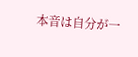本音は自分が一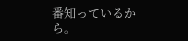番知っているから。